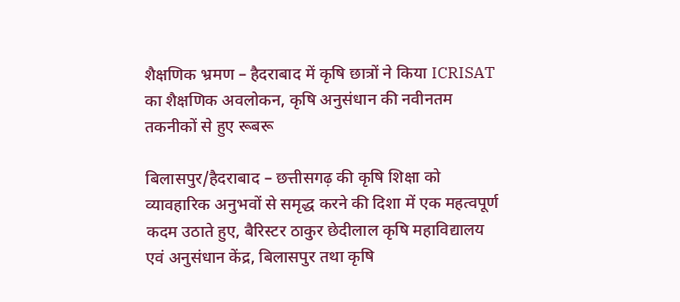शैक्षणिक भ्रमण – हैदराबाद में कृषि छात्रों ने किया ICRISAT का शैक्षणिक अवलोकन, कृषि अनुसंधान की नवीनतम तकनीकों से हुए रूबरू

बिलासपुर/हैदराबाद – छत्तीसगढ़ की कृषि शिक्षा को व्यावहारिक अनुभवों से समृद्ध करने की दिशा में एक महत्वपूर्ण कदम उठाते हुए, बैरिस्टर ठाकुर छेदीलाल कृषि महाविद्यालय एवं अनुसंधान केंद्र, बिलासपुर तथा कृषि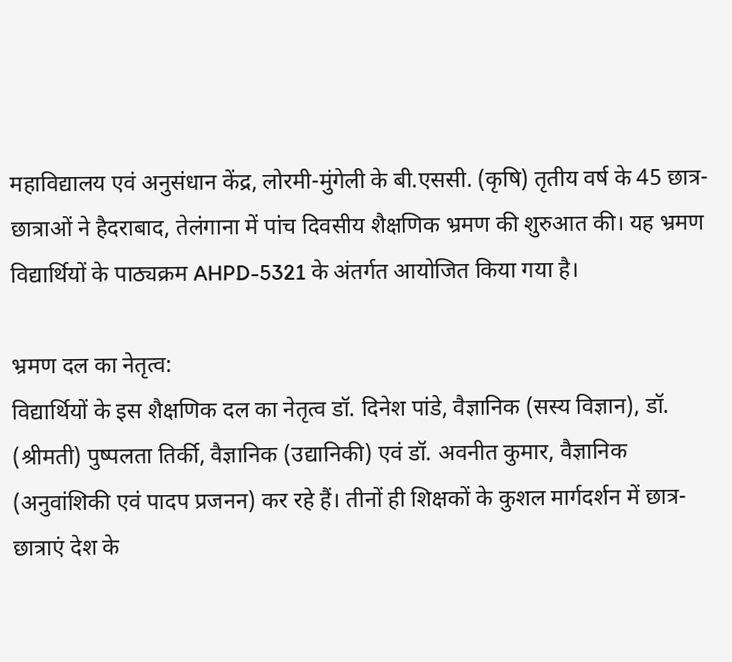महाविद्यालय एवं अनुसंधान केंद्र, लोरमी-मुंगेली के बी.एससी. (कृषि) तृतीय वर्ष के 45 छात्र-छात्राओं ने हैदराबाद, तेलंगाना में पांच दिवसीय शैक्षणिक भ्रमण की शुरुआत की। यह भ्रमण विद्यार्थियों के पाठ्यक्रम AHPD-5321 के अंतर्गत आयोजित किया गया है।

भ्रमण दल का नेतृत्व:
विद्यार्थियों के इस शैक्षणिक दल का नेतृत्व डॉ. दिनेश पांडे, वैज्ञानिक (सस्य विज्ञान), डॉ. (श्रीमती) पुष्पलता तिर्की, वैज्ञानिक (उद्यानिकी) एवं डॉ. अवनीत कुमार, वैज्ञानिक (अनुवांशिकी एवं पादप प्रजनन) कर रहे हैं। तीनों ही शिक्षकों के कुशल मार्गदर्शन में छात्र-छात्राएं देश के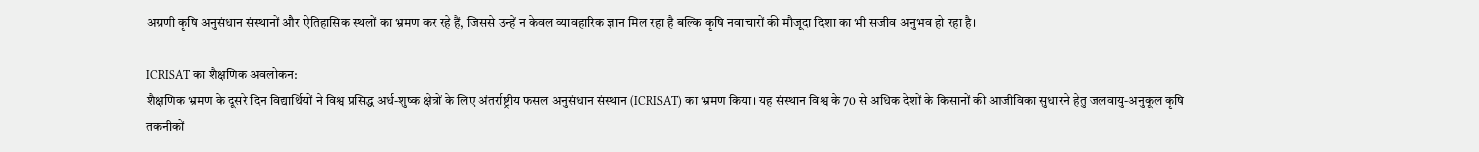अग्रणी कृषि अनुसंधान संस्थानों और ऐतिहासिक स्थलों का भ्रमण कर रहे हैं, जिससे उन्हें न केवल व्यावहारिक ज्ञान मिल रहा है बल्कि कृषि नवाचारों की मौजूदा दिशा का भी सजीव अनुभव हो रहा है।

ICRISAT का शैक्षणिक अवलोकन:
शैक्षणिक भ्रमण के दूसरे दिन विद्यार्थियों ने विश्व प्रसिद्ध अर्ध-शुष्क क्षेत्रों के लिए अंतर्राष्ट्रीय फसल अनुसंधान संस्थान (ICRISAT) का भ्रमण किया। यह संस्थान विश्व के 70 से अधिक देशों के किसानों की आजीविका सुधारने हेतु जलवायु-अनुकूल कृषि तकनीकों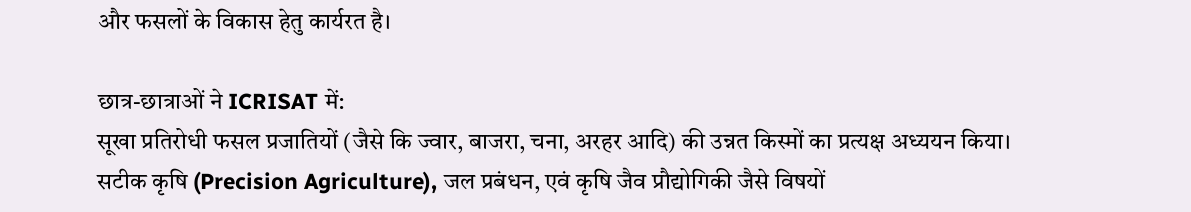और फसलों के विकास हेतु कार्यरत है।

छात्र-छात्राओं ने ICRISAT में:
सूखा प्रतिरोधी फसल प्रजातियों (जैसे कि ज्वार, बाजरा, चना, अरहर आदि) की उन्नत किस्मों का प्रत्यक्ष अध्ययन किया।
सटीक कृषि (Precision Agriculture), जल प्रबंधन, एवं कृषि जैव प्रौद्योगिकी जैसे विषयों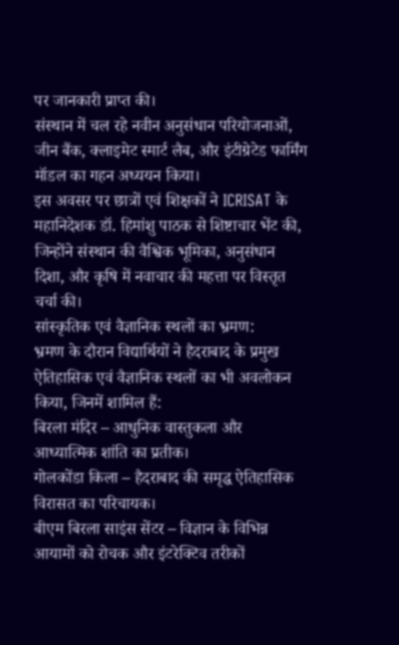पर जानकारी प्राप्त की।
संस्थान में चल रहे नवीन अनुसंधान परियोजनाओं, जीन बैंक, क्लाइमेट स्मार्ट लैब, और इंटीग्रेटेड फार्मिंग मॉडल का गहन अध्ययन किया।
इस अवसर पर छात्रों एवं शिक्षकों ने ICRISAT के महानिदेशक डॉ. हिमांशु पाठक से शिष्टाचार भेंट की, जिन्होंने संस्थान की वैश्विक भूमिका, अनुसंधान दिशा, और कृषि में नवाचार की महत्ता पर विस्तृत चर्चा की।
सांस्कृतिक एवं वैज्ञानिक स्थलों का भ्रमण:
भ्रमण के दौरान विद्यार्थियों ने हैदराबाद के प्रमुख ऐतिहासिक एवं वैज्ञानिक स्थलों का भी अवलोकन किया, जिनमें शामिल हैं:
बिरला मंदिर – आधुनिक वास्तुकला और आध्यात्मिक शांति का प्रतीक।
गोलकोंडा किला – हैदराबाद की समृद्ध ऐतिहासिक विरासत का परिचायक।
बीएम बिरला साइंस सेंटर – विज्ञान के विभिन्न आयामों को रोचक और इंटरेक्टिव तरीकों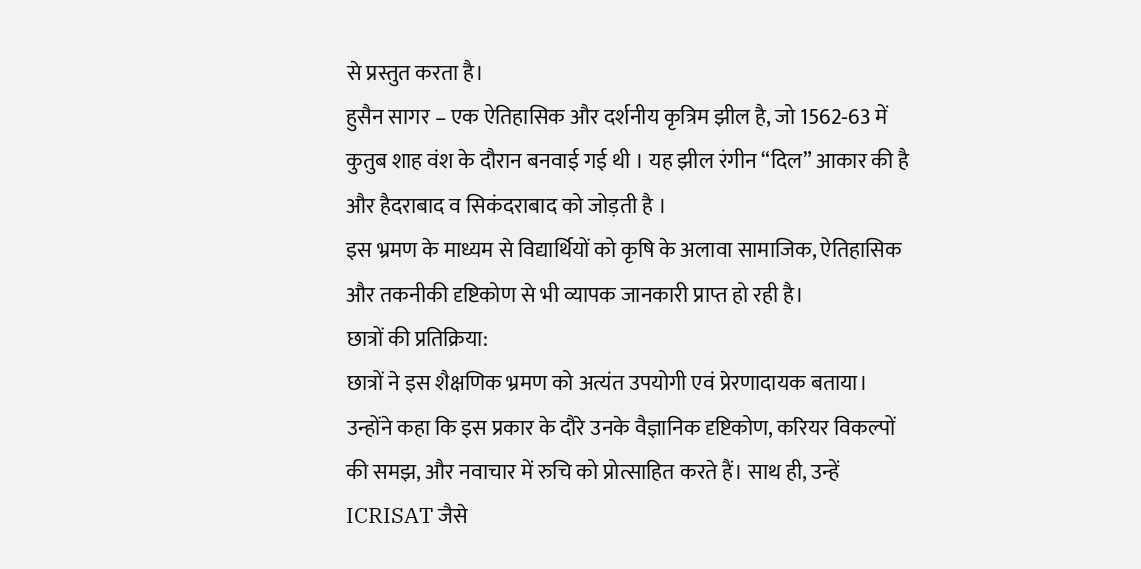से प्रस्तुत करता है।
हुसैन सागर – एक ऐतिहासिक और दर्शनीय कृत्रिम झील है, जो 1562‑63 में कुतुब शाह वंश के दौरान बनवाई गई थी । यह झील रंगीन “दिल” आकार की है और हैदराबाद व सिकंदराबाद को जोड़ती है ।
इस भ्रमण के माध्यम से विद्यार्थियों को कृषि के अलावा सामाजिक, ऐतिहासिक और तकनीकी दृष्टिकोण से भी व्यापक जानकारी प्राप्त हो रही है।
छात्रों की प्रतिक्रिया:
छात्रों ने इस शैक्षणिक भ्रमण को अत्यंत उपयोगी एवं प्रेरणादायक बताया। उन्होंने कहा कि इस प्रकार के दौरे उनके वैज्ञानिक दृष्टिकोण, करियर विकल्पों की समझ, और नवाचार में रुचि को प्रोत्साहित करते हैं। साथ ही, उन्हें ICRISAT जैसे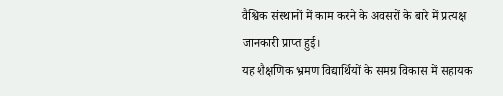वैश्विक संस्थानों में काम करने के अवसरों के बारे में प्रत्यक्ष जानकारी प्राप्त हुई।
यह शैक्षणिक भ्रमण विद्यार्थियों के समग्र विकास में सहायक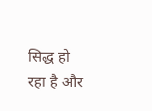सिद्ध हो रहा है और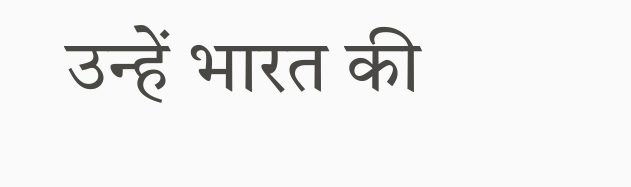उन्हें भारत की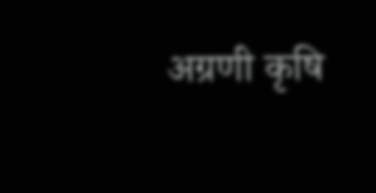अग्रणी कृषि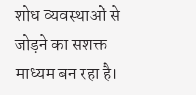शोध व्यवस्थाओं से जोड़ने का सशक्त माध्यम बन रहा है।